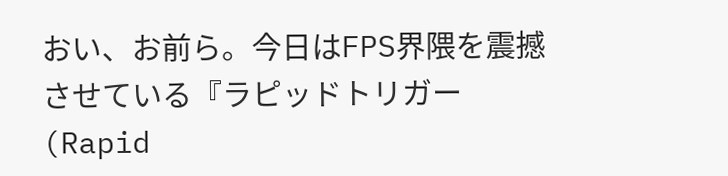おい、お前ら。今日はFPS界隈を震撼させている『ラピッドトリガー(Rapid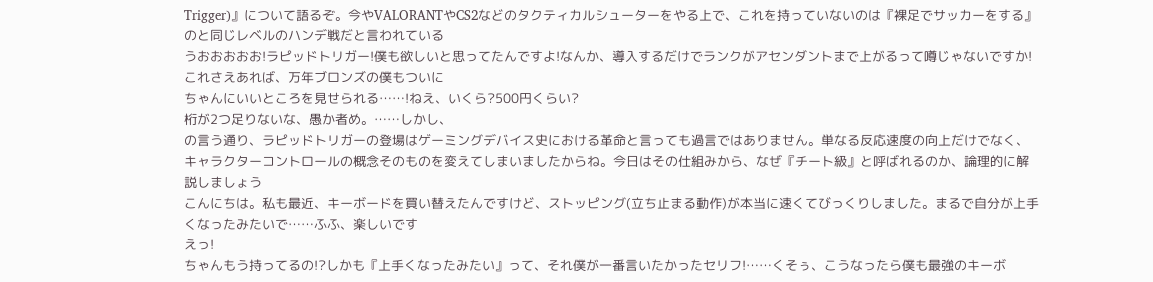Trigger)』について語るぞ。今やVALORANTやCS2などのタクティカルシューターをやる上で、これを持っていないのは『裸足でサッカーをする』のと同じレベルのハンデ戦だと言われている
うおおおおお!ラピッドトリガー!僕も欲しいと思ってたんですよ!なんか、導入するだけでランクがアセンダントまで上がるって噂じゃないですか!これさえあれば、万年ブロンズの僕もついに
ちゃんにいいところを見せられる……!ねえ、いくら?500円くらい?
桁が2つ足りないな、愚か者め。……しかし、
の言う通り、ラピッドトリガーの登場はゲーミングデバイス史における革命と言っても過言ではありません。単なる反応速度の向上だけでなく、キャラクターコントロールの概念そのものを変えてしまいましたからね。今日はその仕組みから、なぜ『チート級』と呼ばれるのか、論理的に解説しましょう
こんにちは。私も最近、キーボードを買い替えたんですけど、ストッピング(立ち止まる動作)が本当に速くてびっくりしました。まるで自分が上手くなったみたいで……ふふ、楽しいです
えっ!
ちゃんもう持ってるの!?しかも『上手くなったみたい』って、それ僕が一番言いたかったセリフ!……くそぅ、こうなったら僕も最強のキーボ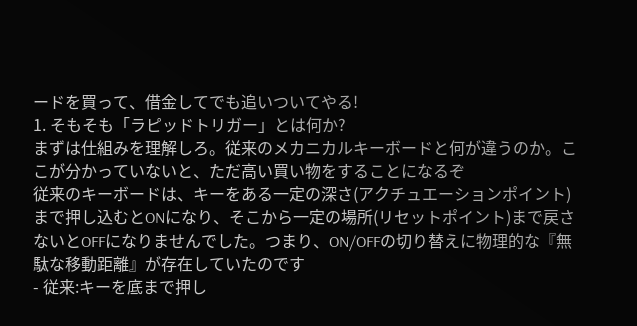ードを買って、借金してでも追いついてやる!
1. そもそも「ラピッドトリガー」とは何か?
まずは仕組みを理解しろ。従来のメカニカルキーボードと何が違うのか。ここが分かっていないと、ただ高い買い物をすることになるぞ
従来のキーボードは、キーをある一定の深さ(アクチュエーションポイント)まで押し込むとONになり、そこから一定の場所(リセットポイント)まで戻さないとOFFになりませんでした。つまり、ON/OFFの切り替えに物理的な『無駄な移動距離』が存在していたのです
- 従来:キーを底まで押し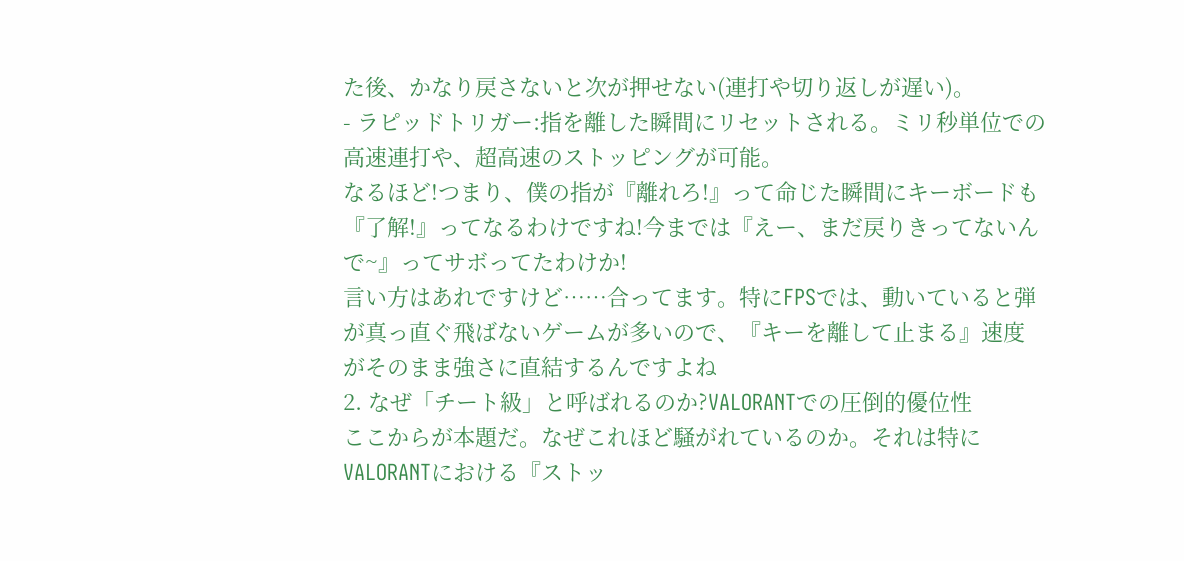た後、かなり戻さないと次が押せない(連打や切り返しが遅い)。
- ラピッドトリガー:指を離した瞬間にリセットされる。ミリ秒単位での高速連打や、超高速のストッピングが可能。
なるほど!つまり、僕の指が『離れろ!』って命じた瞬間にキーボードも『了解!』ってなるわけですね!今までは『えー、まだ戻りきってないんで~』ってサボってたわけか!
言い方はあれですけど……合ってます。特にFPSでは、動いていると弾が真っ直ぐ飛ばないゲームが多いので、『キーを離して止まる』速度がそのまま強さに直結するんですよね
2. なぜ「チート級」と呼ばれるのか?VALORANTでの圧倒的優位性
ここからが本題だ。なぜこれほど騒がれているのか。それは特にVALORANTにおける『ストッ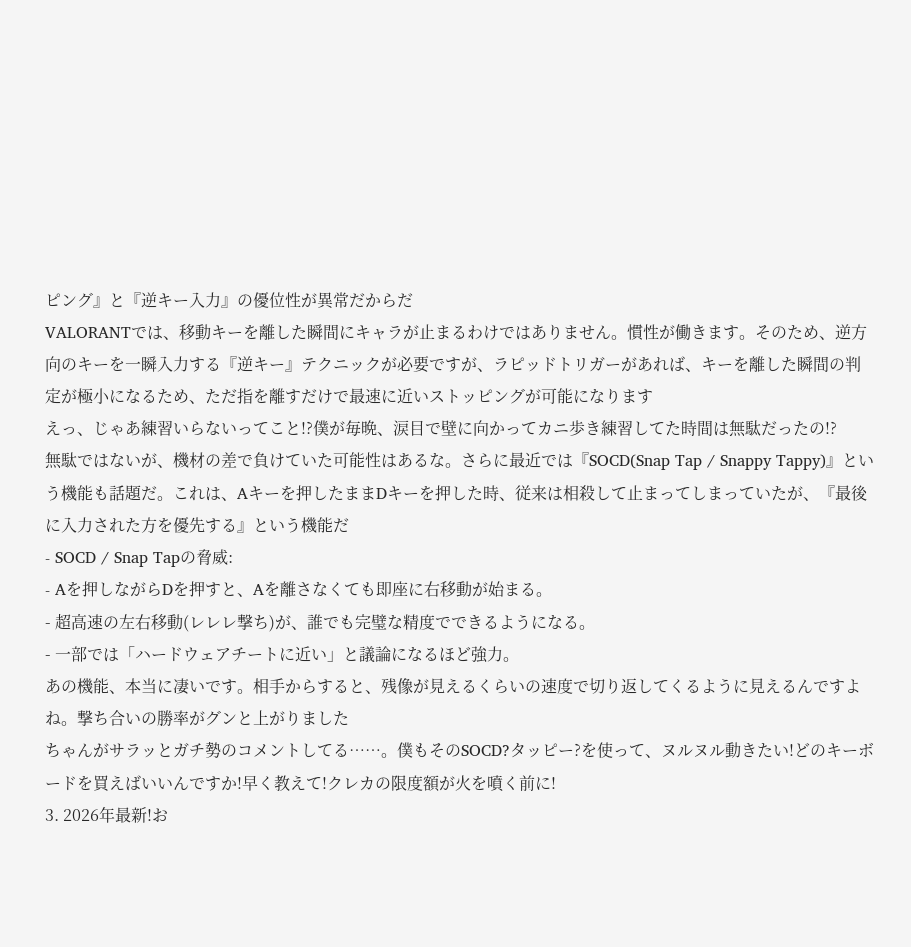ピング』と『逆キー入力』の優位性が異常だからだ
VALORANTでは、移動キーを離した瞬間にキャラが止まるわけではありません。慣性が働きます。そのため、逆方向のキーを一瞬入力する『逆キー』テクニックが必要ですが、ラピッドトリガーがあれば、キーを離した瞬間の判定が極小になるため、ただ指を離すだけで最速に近いストッピングが可能になります
えっ、じゃあ練習いらないってこと!?僕が毎晩、涙目で壁に向かってカニ歩き練習してた時間は無駄だったの!?
無駄ではないが、機材の差で負けていた可能性はあるな。さらに最近では『SOCD(Snap Tap / Snappy Tappy)』という機能も話題だ。これは、Aキーを押したままDキーを押した時、従来は相殺して止まってしまっていたが、『最後に入力された方を優先する』という機能だ
- SOCD / Snap Tapの脅威:
- Aを押しながらDを押すと、Aを離さなくても即座に右移動が始まる。
- 超高速の左右移動(レレレ撃ち)が、誰でも完璧な精度でできるようになる。
- 一部では「ハードウェアチートに近い」と議論になるほど強力。
あの機能、本当に凄いです。相手からすると、残像が見えるくらいの速度で切り返してくるように見えるんですよね。撃ち合いの勝率がグンと上がりました
ちゃんがサラッとガチ勢のコメントしてる……。僕もそのSOCD?タッピー?を使って、ヌルヌル動きたい!どのキーボードを買えばいいんですか!早く教えて!クレカの限度額が火を噴く前に!
3. 2026年最新!お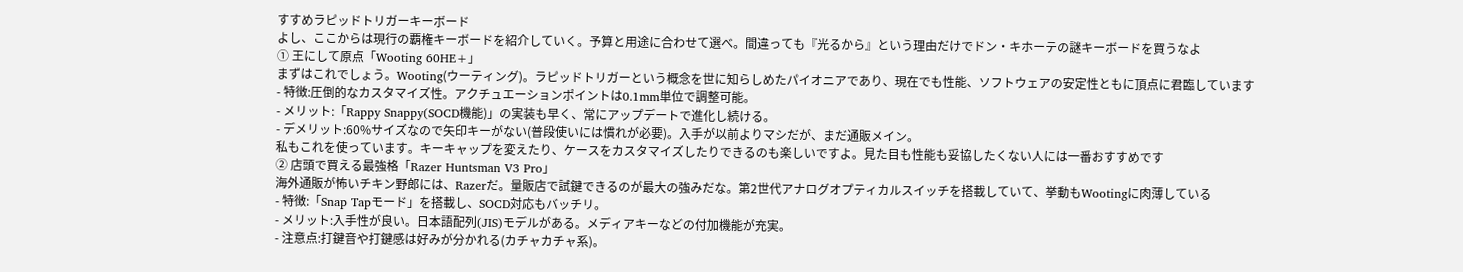すすめラピッドトリガーキーボード
よし、ここからは現行の覇権キーボードを紹介していく。予算と用途に合わせて選べ。間違っても『光るから』という理由だけでドン・キホーテの謎キーボードを買うなよ
① 王にして原点「Wooting 60HE+」
まずはこれでしょう。Wooting(ウーティング)。ラピッドトリガーという概念を世に知らしめたパイオニアであり、現在でも性能、ソフトウェアの安定性ともに頂点に君臨しています
- 特徴:圧倒的なカスタマイズ性。アクチュエーションポイントは0.1mm単位で調整可能。
- メリット:「Rappy Snappy(SOCD機能)」の実装も早く、常にアップデートで進化し続ける。
- デメリット:60%サイズなので矢印キーがない(普段使いには慣れが必要)。入手が以前よりマシだが、まだ通販メイン。
私もこれを使っています。キーキャップを変えたり、ケースをカスタマイズしたりできるのも楽しいですよ。見た目も性能も妥協したくない人には一番おすすめです
② 店頭で買える最強格「Razer Huntsman V3 Pro」
海外通販が怖いチキン野郎には、Razerだ。量販店で試鍵できるのが最大の強みだな。第2世代アナログオプティカルスイッチを搭載していて、挙動もWootingに肉薄している
- 特徴:「Snap Tapモード」を搭載し、SOCD対応もバッチリ。
- メリット:入手性が良い。日本語配列(JIS)モデルがある。メディアキーなどの付加機能が充実。
- 注意点:打鍵音や打鍵感は好みが分かれる(カチャカチャ系)。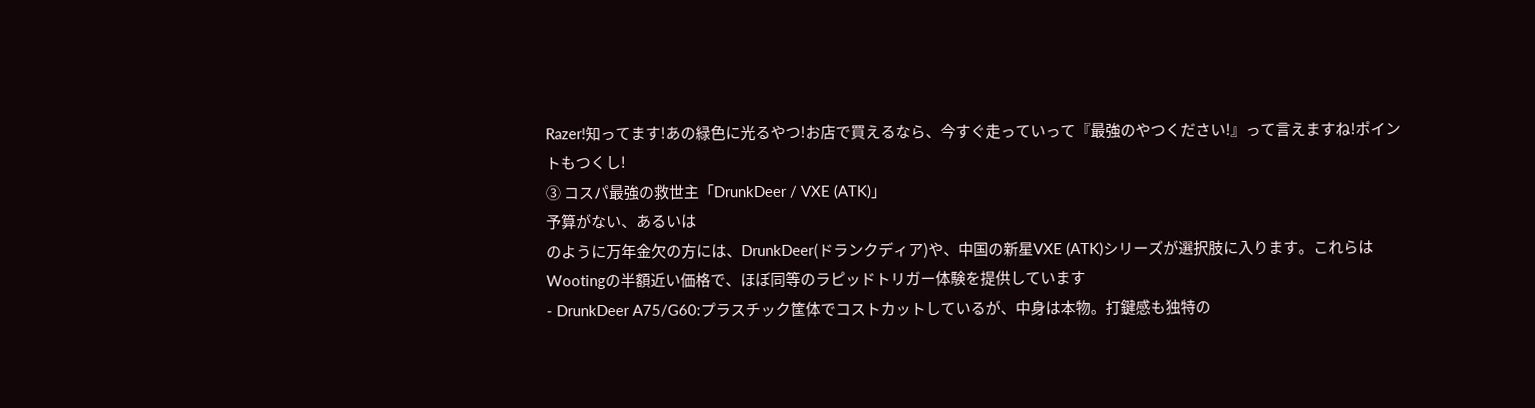Razer!知ってます!あの緑色に光るやつ!お店で買えるなら、今すぐ走っていって『最強のやつください!』って言えますね!ポイントもつくし!
③ コスパ最強の救世主「DrunkDeer / VXE (ATK)」
予算がない、あるいは
のように万年金欠の方には、DrunkDeer(ドランクディア)や、中国の新星VXE (ATK)シリーズが選択肢に入ります。これらはWootingの半額近い価格で、ほぼ同等のラピッドトリガー体験を提供しています
- DrunkDeer A75/G60:プラスチック筐体でコストカットしているが、中身は本物。打鍵感も独特の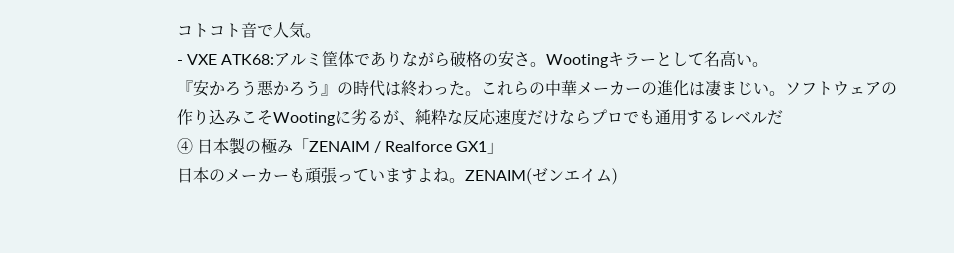コトコト音で人気。
- VXE ATK68:アルミ筐体でありながら破格の安さ。Wootingキラーとして名高い。
『安かろう悪かろう』の時代は終わった。これらの中華メーカーの進化は凄まじい。ソフトウェアの作り込みこそWootingに劣るが、純粋な反応速度だけならプロでも通用するレベルだ
④ 日本製の極み「ZENAIM / Realforce GX1」
日本のメーカーも頑張っていますよね。ZENAIM(ゼンエイム)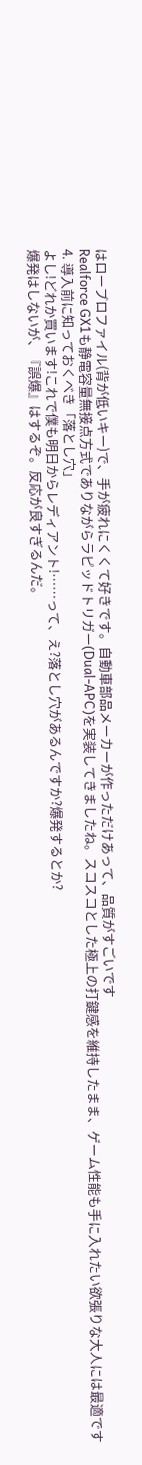はロープロファイル(背が低いキー)で、手が疲れにくくて好きです。自動車部品メーカーが作っただけあって、品質がすごいです
Realforce GX1も静電容量無接点方式でありながらラピッドトリガー(Dual-APC)を実装してきましたね。スコスコとした極上の打鍵感を維持したまま、ゲーム性能も手に入れたい欲張りな大人には最適です
4. 導入前に知っておくべき「落とし穴」
よし!どれか買います!これで僕も明日からレディアント!……って、え?落とし穴があるんですか?爆発するとか?
爆発はしないが、『誤爆』はするぞ。反応が良すぎるんだ。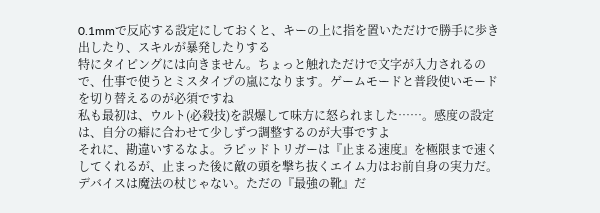0.1mmで反応する設定にしておくと、キーの上に指を置いただけで勝手に歩き出したり、スキルが暴発したりする
特にタイピングには向きません。ちょっと触れただけで文字が入力されるので、仕事で使うとミスタイプの嵐になります。ゲームモードと普段使いモードを切り替えるのが必須ですね
私も最初は、ウルト(必殺技)を誤爆して味方に怒られました……。感度の設定は、自分の癖に合わせて少しずつ調整するのが大事ですよ
それに、勘違いするなよ。ラピッドトリガーは『止まる速度』を極限まで速くしてくれるが、止まった後に敵の頭を撃ち抜くエイム力はお前自身の実力だ。デバイスは魔法の杖じゃない。ただの『最強の靴』だ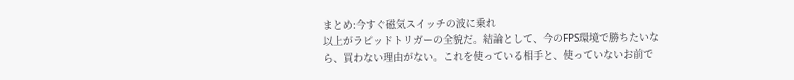まとめ:今すぐ磁気スイッチの波に乗れ
以上がラピッドトリガーの全貌だ。結論として、今のFPS環境で勝ちたいなら、買わない理由がない。これを使っている相手と、使っていないお前で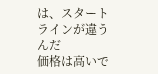は、スタートラインが違うんだ
価格は高いで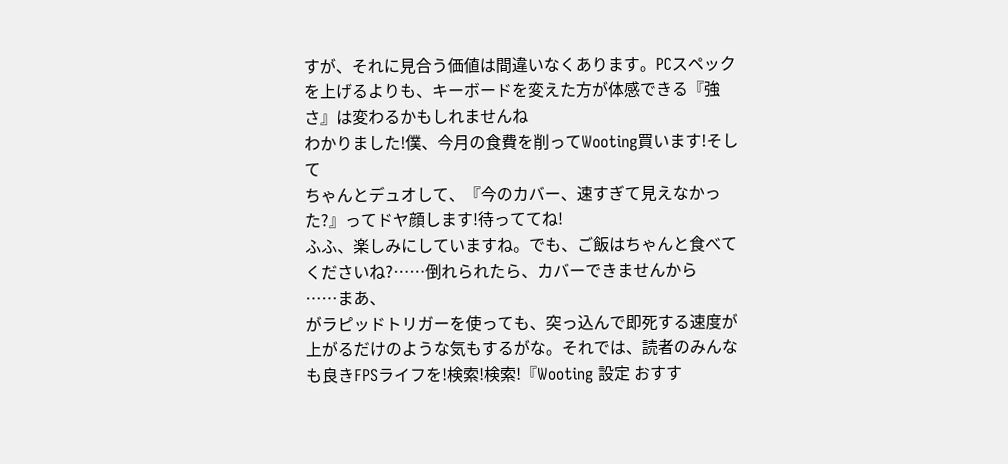すが、それに見合う価値は間違いなくあります。PCスペックを上げるよりも、キーボードを変えた方が体感できる『強さ』は変わるかもしれませんね
わかりました!僕、今月の食費を削ってWooting買います!そして
ちゃんとデュオして、『今のカバー、速すぎて見えなかった?』ってドヤ顔します!待っててね!
ふふ、楽しみにしていますね。でも、ご飯はちゃんと食べてくださいね?……倒れられたら、カバーできませんから
……まあ、
がラピッドトリガーを使っても、突っ込んで即死する速度が上がるだけのような気もするがな。それでは、読者のみんなも良きFPSライフを!検索!検索!『Wooting 設定 おすす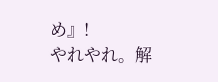め』!
やれやれ。解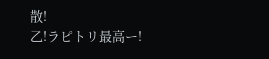散!
乙!ラピトリ最高ー!